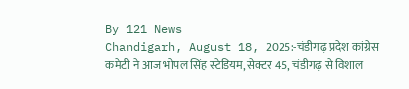By 121 News
Chandigarh, August 18, 2025:-चंडीगढ़ प्रदेश कांग्रेस कमेटी ने आज भोपल सिंह स्टेडियम, सेक्टर 45, चंडीगढ़ से विशाल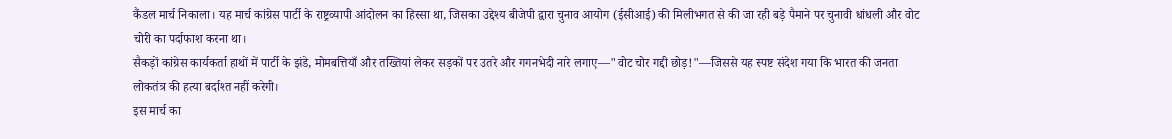कैंडल मार्च निकाला। यह मार्च कांग्रेस पार्टी के राष्ट्रव्यापी आंदोलन का हिस्सा था, जिसका उद्देश्य बीजेपी द्वारा चुनाव आयोग (ईसीआई) की मिलीभगत से की जा रही बड़े पैमाने पर चुनावी धांधली और वोट चोरी का पर्दाफाश करना था।
सैकड़ों कांग्रेस कार्यकर्ता हाथों में पार्टी के झंडे, मोमबत्तियाँ और तख्तियां लेकर सड़कों पर उतरे और गगनभेदी नारे लगाए—"वोट चोर गद्दी छोड़!"—जिससे यह स्पष्ट संदेश गया कि भारत की जनता लोकतंत्र की हत्या बर्दाश्त नहीं करेगी।
इस मार्च का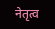नेतृत्व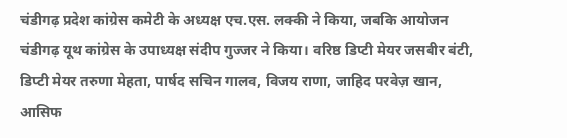चंडीगढ़ प्रदेश कांग्रेस कमेटी के अध्यक्ष एच.एस. लक्की ने किया, जबकि आयोजन चंडीगढ़ यूथ कांग्रेस के उपाध्यक्ष संदीप गुज्जर ने किया। वरिष्ठ डिप्टी मेयर जसबीर बंटी, डिप्टी मेयर तरुणा मेहता, पार्षद सचिन गालव, विजय राणा, जाहिद परवेज़ खान, आसिफ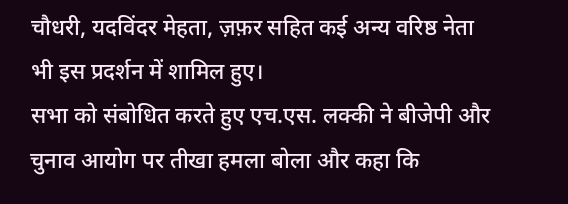चौधरी, यदविंदर मेहता, ज़फ़र सहित कई अन्य वरिष्ठ नेता भी इस प्रदर्शन में शामिल हुए।
सभा को संबोधित करते हुए एच.एस. लक्की ने बीजेपी और चुनाव आयोग पर तीखा हमला बोला और कहा कि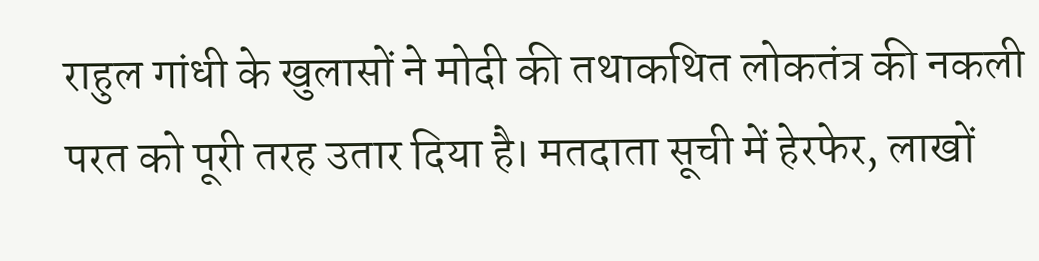राहुल गांधी के खुलासों ने मोदी की तथाकथित लोकतंत्र की नकली परत को पूरी तरह उतार दिया है। मतदाता सूची में हेरफेर, लाखों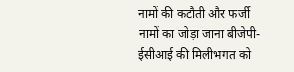नामों की कटौती और फर्जी नामों का जोड़ा जाना बीजेपी-ईसीआई की मिलीभगत को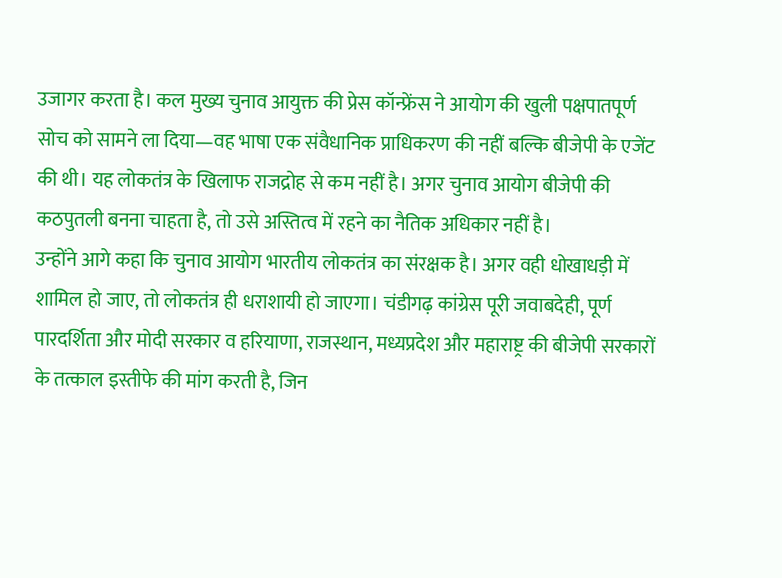उजागर करता है। कल मुख्य चुनाव आयुक्त की प्रेस कॉन्फ्रेंस ने आयोग की खुली पक्षपातपूर्ण सोच को सामने ला दिया—वह भाषा एक संवैधानिक प्राधिकरण की नहीं बल्कि बीजेपी के एजेंट की थी। यह लोकतंत्र के खिलाफ राजद्रोह से कम नहीं है। अगर चुनाव आयोग बीजेपी की कठपुतली बनना चाहता है, तो उसे अस्तित्व में रहने का नैतिक अधिकार नहीं है।
उन्होंने आगे कहा कि चुनाव आयोग भारतीय लोकतंत्र का संरक्षक है। अगर वही धोखाधड़ी में शामिल हो जाए, तो लोकतंत्र ही धराशायी हो जाएगा। चंडीगढ़ कांग्रेस पूरी जवाबदेही, पूर्ण पारदर्शिता और मोदी सरकार व हरियाणा, राजस्थान, मध्यप्रदेश और महाराष्ट्र की बीजेपी सरकारों के तत्काल इस्तीफे की मांग करती है, जिन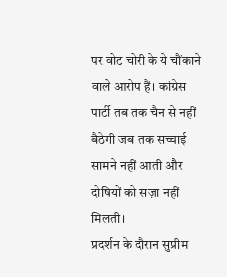पर वोट चोरी के ये चौंकाने वाले आरोप हैं। कांग्रेस पार्टी तब तक चैन से नहीं बैठेगी जब तक सच्चाई सामने नहीं आती और दोषियों को सज़ा नहीं मिलती।
प्रदर्शन के दौरान सुप्रीम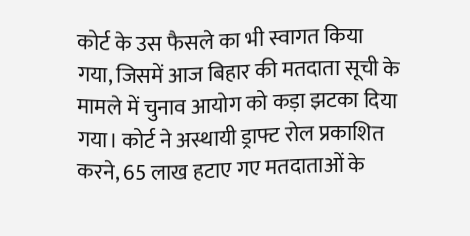कोर्ट के उस फैसले का भी स्वागत किया गया, जिसमें आज बिहार की मतदाता सूची के मामले में चुनाव आयोग को कड़ा झटका दिया गया। कोर्ट ने अस्थायी ड्राफ्ट रोल प्रकाशित करने, 65 लाख हटाए गए मतदाताओं के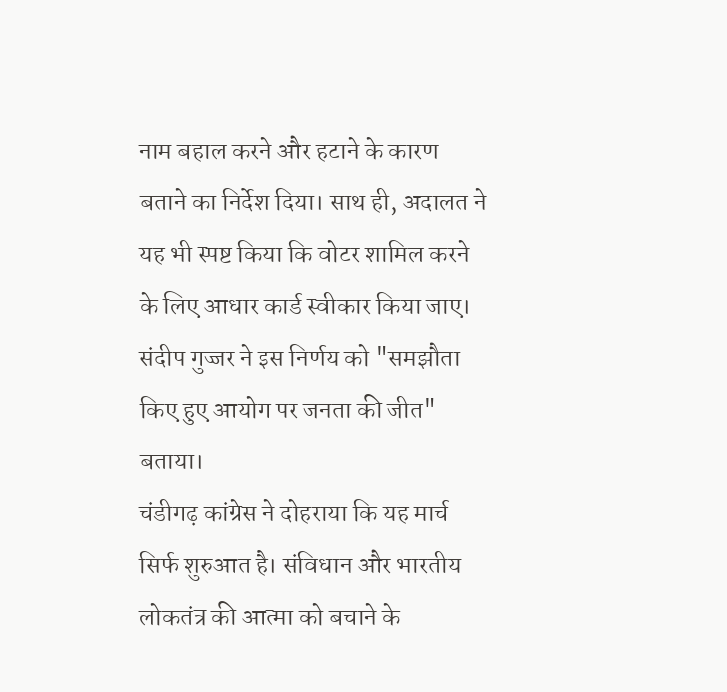नाम बहाल करने और हटाने के कारण बताने का निर्देश दिया। साथ ही, अदालत ने यह भी स्पष्ट किया कि वोटर शामिल करने के लिए आधार कार्ड स्वीकार किया जाए। संदीप गुज्जर ने इस निर्णय को "समझौता किए हुए आयोग पर जनता की जीत" बताया।
चंडीगढ़ कांग्रेस ने दोहराया कि यह मार्च सिर्फ शुरुआत है। संविधान और भारतीय लोकतंत्र की आत्मा को बचाने के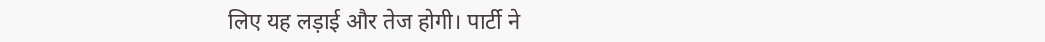लिए यह लड़ाई और तेज होगी। पार्टी ने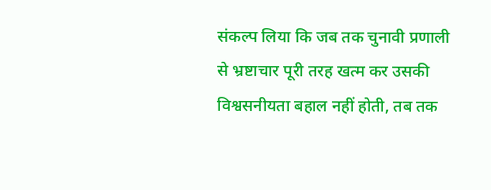संकल्प लिया कि जब तक चुनावी प्रणाली से भ्रष्टाचार पूरी तरह खत्म कर उसकी विश्वसनीयता बहाल नहीं होती, तब तक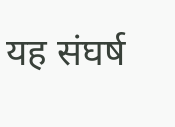यह संघर्ष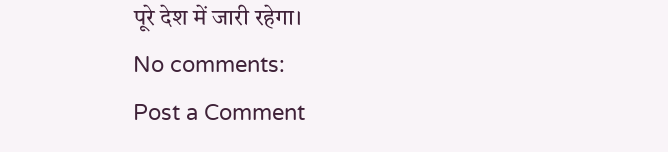पूरे देश में जारी रहेगा।
No comments:
Post a Comment